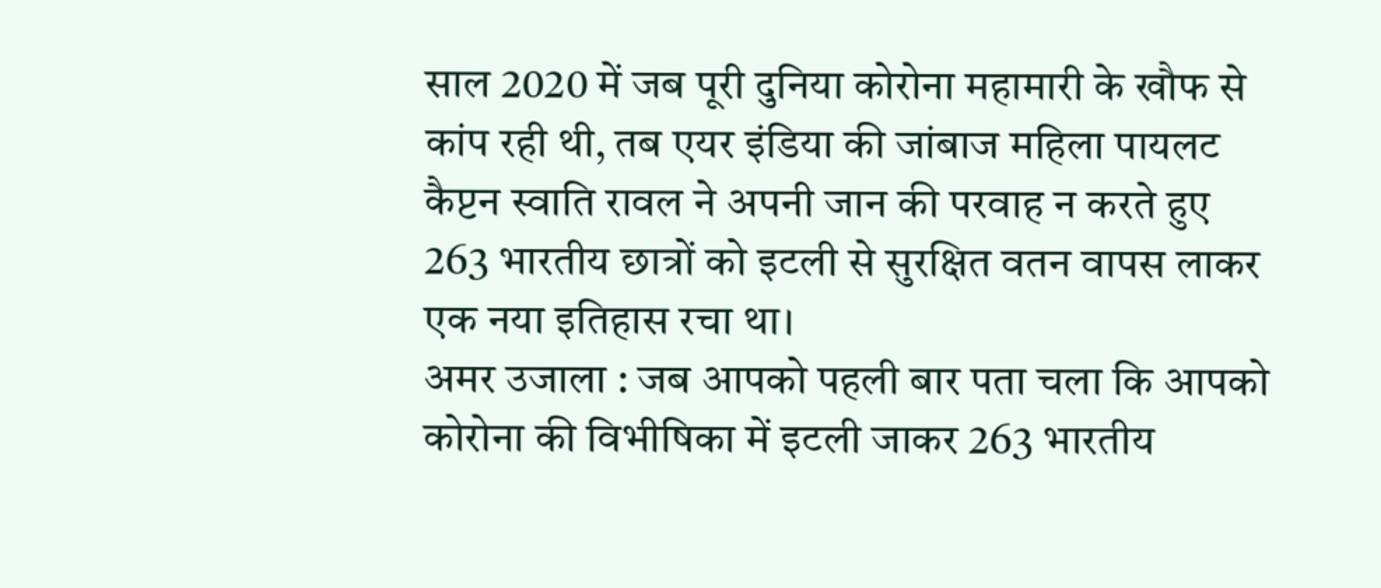साल 2020 में जब पूरी दुनिया कोरोना महामारी के खौफ से कांप रही थी, तब एयर इंडिया की जांबाज महिला पायलट कैप्टन स्वाति रावल ने अपनी जान की परवाह न करते हुए 263 भारतीय छात्रों को इटली से सुरक्षित वतन वापस लाकर एक नया इतिहास रचा था।
अमर उजाला : जब आपको पहली बार पता चला कि आपको कोरोना की विभीषिका में इटली जाकर 263 भारतीय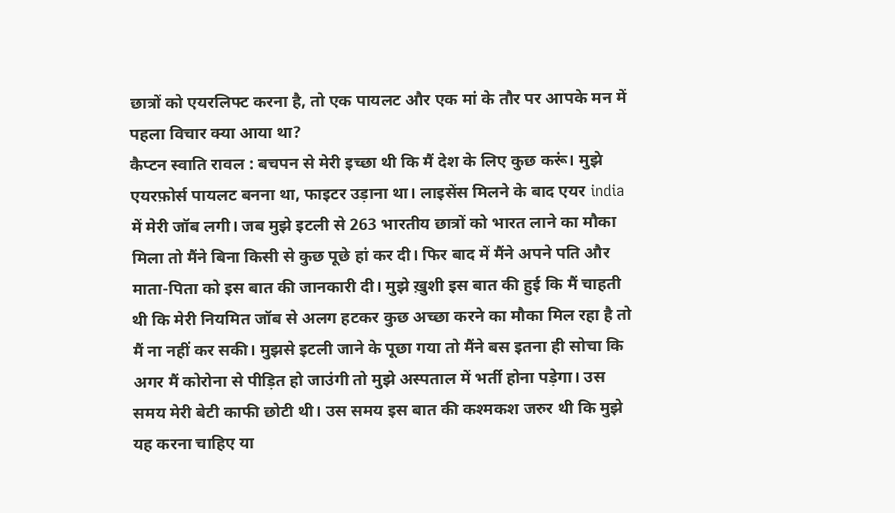छात्रों को एयरलिफ्ट करना है, तो एक पायलट और एक मां के तौर पर आपके मन में पहला विचार क्या आया था?
कैप्टन स्वाति रावल : बचपन से मेरी इच्छा थी कि मैं देश के लिए कुछ करूं। मुझे एयरफ़ोर्स पायलट बनना था, फाइटर उड़ाना था। लाइसेंस मिलने के बाद एयर india में मेरी जॉब लगी। जब मुझे इटली से 263 भारतीय छात्रों को भारत लाने का मौका मिला तो मैंने बिना किसी से कुछ पूछे हां कर दी। फिर बाद में मैंने अपने पति और माता-पिता को इस बात की जानकारी दी। मुझे ख़ुशी इस बात की हुई कि मैं चाहती थी कि मेरी नियमित जॉब से अलग हटकर कुछ अच्छा करने का मौका मिल रहा है तो मैं ना नहीं कर सकी। मुझसे इटली जाने के पूछा गया तो मैंने बस इतना ही सोचा कि अगर मैं कोरोना से पीड़ित हो जाउंगी तो मुझे अस्पताल में भर्ती होना पड़ेगा। उस समय मेरी बेटी काफी छोटी थी। उस समय इस बात की कश्मकश जरुर थी कि मुझे यह करना चाहिए या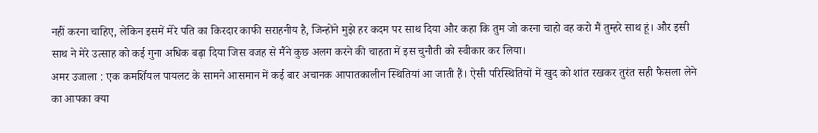नहीं करना चाहिए, लेकिन इसमें मेरे पति का किरदार काफी सराहनीय है, जिन्होंने मुझे हर कदम पर साथ दिया और कहा कि तुम जो करना चाहो वह करो मैं तुम्हरे साथ हूं। और इसी साथ ने मेरे उत्साह को कई गुना अधिक बढ़ा दिया जिस वजह से मैंने कुछ अलग करने की चाहता में इस चुनौती को स्वीकार कर लिया।
अमर उजाला : एक कमर्शियल पायलट के सामने आसमान में कई बार अचानक आपातकालीन स्थितियां आ जाती हैं। ऐसी परिस्थितियों में खुद को शांत रखकर तुरंत सही फैसला लेने का आपका क्या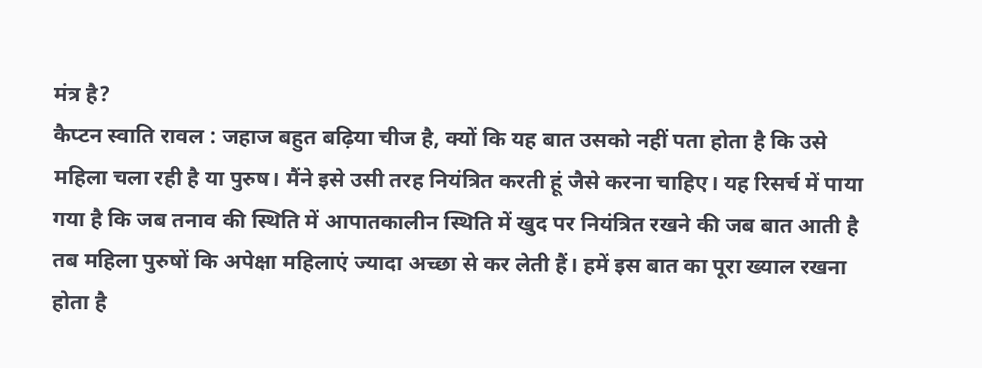मंत्र है?
कैप्टन स्वाति रावल : जहाज बहुत बढ़िया चीज है, क्यों कि यह बात उसको नहीं पता होता है कि उसे महिला चला रही है या पुरुष। मैंने इसे उसी तरह नियंत्रित करती हूं जैसे करना चाहिए। यह रिसर्च में पाया गया है कि जब तनाव की स्थिति में आपातकालीन स्थिति में खुद पर नियंत्रित रखने की जब बात आती है तब महिला पुरुषों कि अपेक्षा महिलाएं ज्यादा अच्छा से कर लेती हैं। हमें इस बात का पूरा ख्याल रखना होता है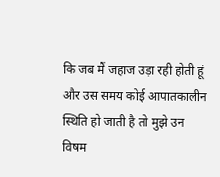कि जब मैं जहाज उड़ा रही होती हूं और उस समय कोई आपातकालीन स्थिति हो जाती है तो मुझे उन विषम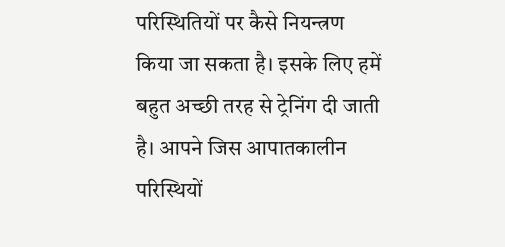परिस्थितियों पर कैसे नियन्त्रण किया जा सकता है। इसके लिए हमें बहुत अच्छी तरह से ट्रेनिंग दी जाती है। आपने जिस आपातकालीन परिस्थियों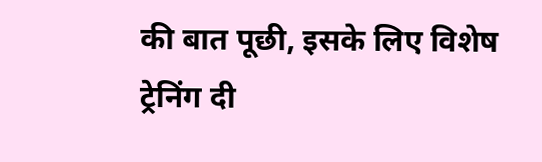की बात पूछी, इसके लिए विशेष ट्रेनिंग दी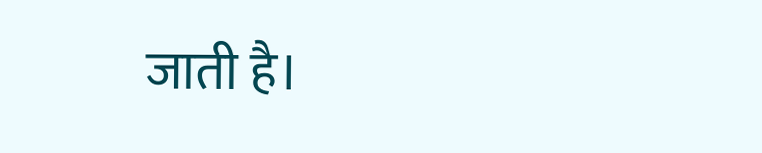जाती है।